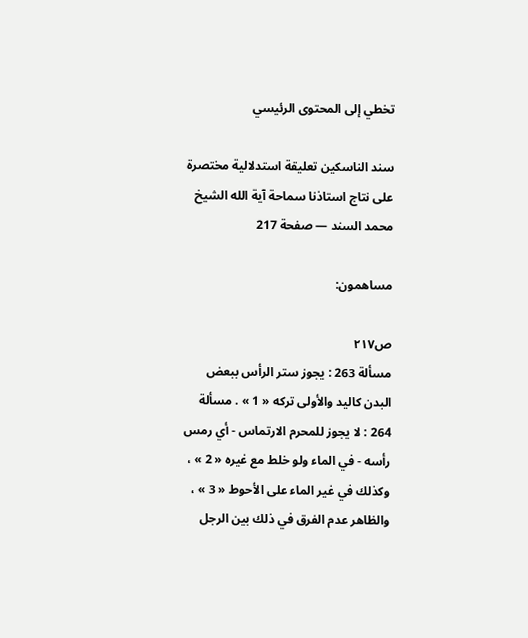تخطي إلى المحتوى الرئيسي

سند الناسكين تعليقة استدلالية مختصرة على نتاج استاذنا سماحة آية الله الشيخ محمد السند — صفحة 217

مساهمون:

ص٢١٧
مسألة 263 : يجوز ستر الرأس ببعض البدن كاليد والأولى تركه « 1 » . مسألة 264 : لا يجوز للمحرم الارتماس - أي رمس رأسه - في الماء ولو خلط مع غيره « 2 » ، وكذلك في غير الماء على الأحوط « 3 » ، والظاهر عدم الفرق في ذلك بين الرجل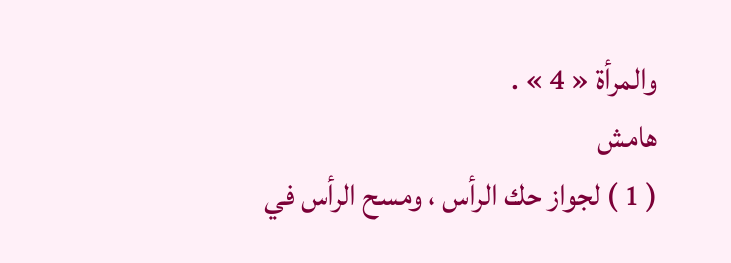والمرأة « 4 » .
هامش
( 1 ) لجواز حك الرأس ، ومسح الرأس في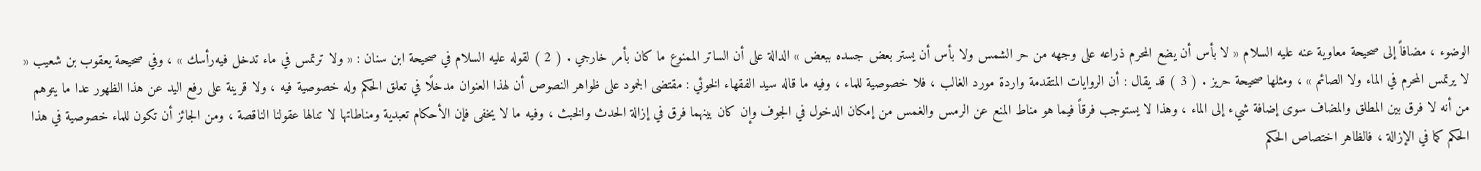الوضوء ، مضافاً إلى صحيحة معاوية عنه عليه السلام « لا بأس أن يضع المحرم ذراعه على وجهه من حر الشمس ولا بأس أن يستر بعض جسده ببعض » الدالة على أن الساتر الممنوع ما كان بأمر خارجي . ( 2 ) لقوله عليه السلام في صحيحة ابن سنان : « ولا ترتمس في ماء تدخل فيه‌رأسك » ، وفي صحيحة يعقوب بن شعيب « لا يرتمس المحرم في الماء ولا الصائم » ، ومثلها صحيحة حريز . ( 3 ) قد يقال : أن الروايات المتقدمة واردة مورد الغالب ، فلا خصوصية للماء ، وفيه ما قاله سيد الفقهاء الخوئي : مقتضى الجمود على ظواهر النصوص أن لهذا العنوان مدخلًا في تعلق الحكم وله خصوصية فيه ، ولا قرينة على رفع اليد عن هذا الظهور عدا ما يتوهم من أنه لا فرق بين المطلق والمضاف سوى إضافة شيء إلى الماء ، وهذا لا يستوجب فرقاً فيما هو مناط المنع عن الرمس والغمس من إمكان الدخول في الجوف وإن كان بينهما فرق في إزالة الحدث والخبث ، وفيه ما لا يخفى فإن الأحكام تعبدية ومناطاتها لا تنالها عقولنا الناقصة ، ومن الجائز أن تكون للماء خصوصية في هذا الحكم كما في الإزالة ، فالظاهر اختصاص الحكم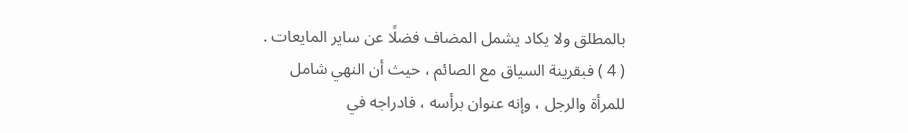بالمطلق ولا يكاد يشمل المضاف فضلًا عن ساير المايعات . ( 4 ) فبقرينة السياق مع الصائم ، حيث أن النهي شامل للمرأة والرجل ، وإنه عنوان برأسه ، فادراجه في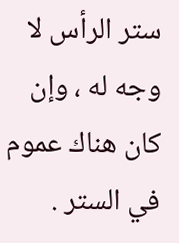ستر الرأس لا وجه له ، وإن كان هناك عموم في الستر .